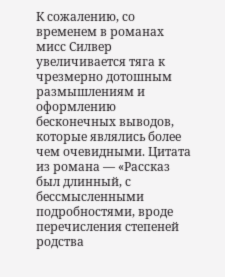К сожалению, со временем в романах мисс Силвер увеличивается тяга к чрезмерно дотошным размышлениям и оформлению бесконечных выводов, которые являлись более чем очевидными. Цитата из романа — «Рассказ был длинный, с бессмысленными подробностями, вроде перечисления степеней родства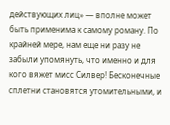действующих лиц» — вполне может быть применима к самому роману. По крайней мере, нам еще ни разу не забыли упомянуть, что именно и для кого вяжет мисс Силвер! Бесконечные сплетни становятся утомительными, и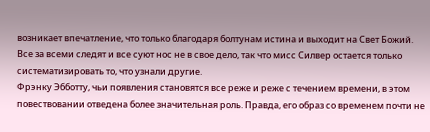возникает впечатление, что только благодаря болтунам истина и выходит на Свет Божий. Все за всеми следят и все суют нос не в свое дело, так что мисс Силвер остается только систематизировать то, что узнали другие.
Фрэнку Эбботту, чьи появления становятся все реже и реже с течением времени, в этом повествовании отведена более значительная роль. Правда, его образ со временем почти не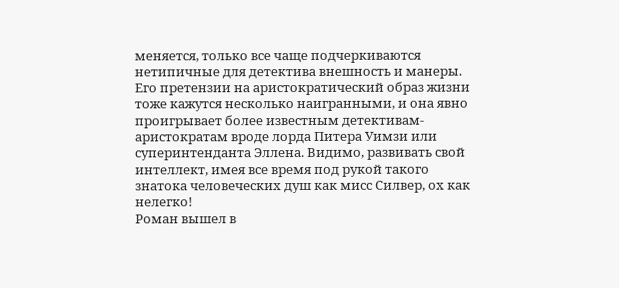меняется, только все чаще подчеркиваются нетипичные для детектива внешность и манеры. Его претензии на аристократический образ жизни тоже кажутся несколько наигранными, и она явно проигрывает более известным детективам-аристократам вроде лорда Питера Уимзи или суперинтенданта Эллена. Видимо, развивать свой интеллект, имея все время под рукой такого знатока человеческих душ как мисс Силвер, ох как нелегко!
Роман вышел в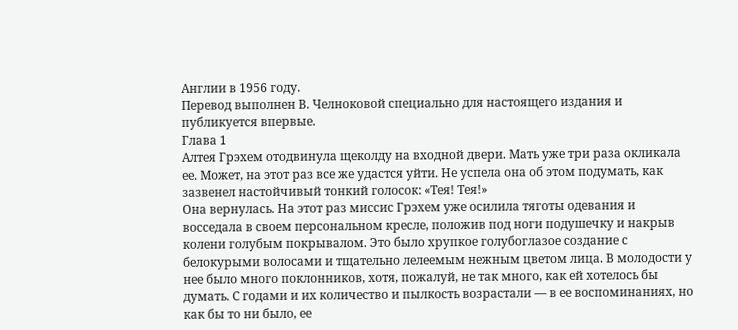Англии в 1956 году.
Перевод выполнен В. Челноковой специально для настоящего издания и публикуется впервые.
Глава 1
Алтея Грэхем отодвинула щеколду на входной двери. Мать уже три раза окликала ее. Может, на этот раз все же удастся уйти. Не успела она об этом подумать, как зазвенел настойчивый тонкий голосок: «Тея! Тея!»
Она вернулась. На этот раз миссис Грэхем уже осилила тяготы одевания и восседала в своем персональном кресле, положив под ноги подушечку и накрыв колени голубым покрывалом. Это было хрупкое голубоглазое создание с белокурыми волосами и тщательно лелеемым нежным цветом лица. В молодости у нее было много поклонников, хотя, пожалуй, не так много, как ей хотелось бы думать. С годами и их количество и пылкость возрастали — в ее воспоминаниях, но как бы то ни было, ее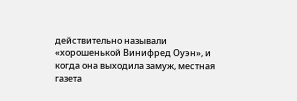действительно называли «хорошенькой Винифред Оуэн», и когда она выходила замуж, местная газета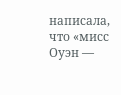написала, что «мисс Оуэн —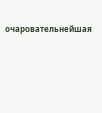очаровательнейшая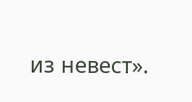из невест».